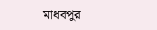মাধবপুর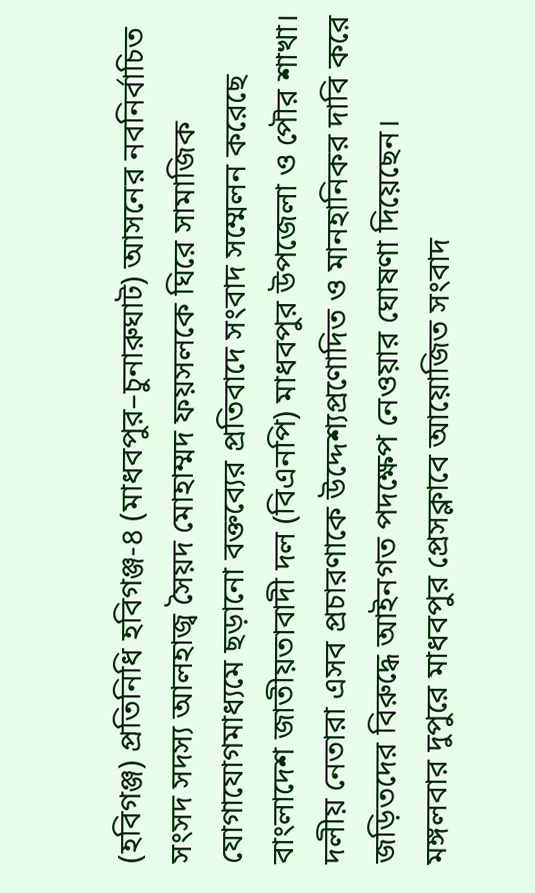(হবিগঞ্জ) প্রতিনিধি হবিগঞ্জ-৪ (মাধবপুর–চুনারুঘাট) আসনের নবনির্বাচিত সংসদ সদস্য আলহাজ্ব সৈয়দ মোহাম্মদ ফয়সলকে ঘিরে সামাজিক যোগাযোগমাধ্যমে ছড়ানো বক্তব্যের প্রতিবাদে সংবাদ সম্মেলন করেছে বাংলাদেশ জাতীয়তাবাদী দল (বিএনপি) মাধবপুর উপজেলা ও পৌর শাখা। দলীয় নেতারা এসব প্রচারণাকে উদ্দেশ্যপ্রণোদিত ও মানহানিকর দাবি করে জড়িতদের বিরুদ্ধে আইনগত পদক্ষেপ নেওয়ার ঘোষণা দিয়েছেন।
মঙ্গলবার দুপুরে মাধবপুর প্রেসক্লাবে আয়োজিত সংবাদ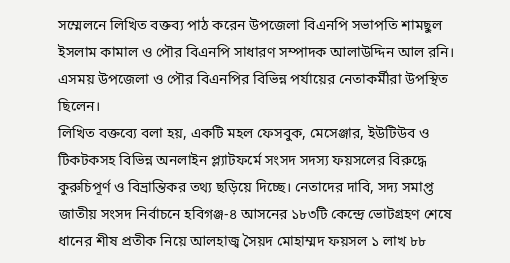সম্মেলনে লিখিত বক্তব্য পাঠ করেন উপজেলা বিএনপি সভাপতি শামছুল ইসলাম কামাল ও পৌর বিএনপি সাধারণ সম্পাদক আলাউদ্দিন আল রনি। এসময় উপজেলা ও পৌর বিএনপির বিভিন্ন পর্যায়ের নেতাকর্মীরা উপস্থিত ছিলেন।
লিখিত বক্তব্যে বলা হয়, একটি মহল ফেসবুক, মেসেঞ্জার, ইউটিউব ও টিকটকসহ বিভিন্ন অনলাইন প্ল্যাটফর্মে সংসদ সদস্য ফয়সলের বিরুদ্ধে কুরুচিপূর্ণ ও বিভ্রান্তিকর তথ্য ছড়িয়ে দিচ্ছে। নেতাদের দাবি, সদ্য সমাপ্ত জাতীয় সংসদ নির্বাচনে হবিগঞ্জ-৪ আসনের ১৮৩টি কেন্দ্রে ভোটগ্রহণ শেষে ধানের শীষ প্রতীক নিয়ে আলহাজ্ব সৈয়দ মোহাম্মদ ফয়সল ১ লাখ ৮৮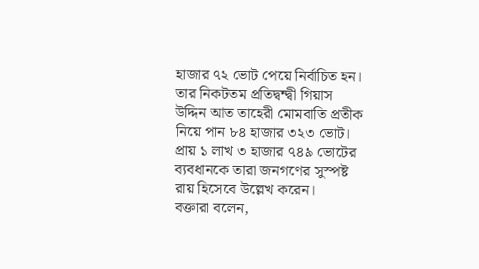হাজার ৭২ ভোট পেয়ে নির্বাচিত হন। তার নিকটতম প্রতিদ্বন্দ্বী গিয়াস উদ্দিন আত তাহেরী মোমবাতি প্রতীক নিয়ে পান ৮৪ হাজার ৩২৩ ভোট। প্রায় ১ লাখ ৩ হাজার ৭৪৯ ভোটের ব্যবধানকে তারা জনগণের সুস্পষ্ট রায় হিসেবে উল্লেখ করেন।
বক্তারা বলেন,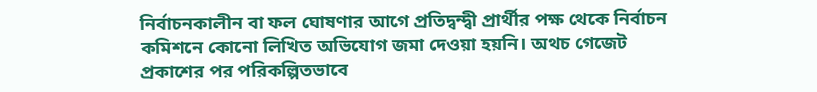নির্বাচনকালীন বা ফল ঘোষণার আগে প্রতিদ্বন্দ্বী প্রার্থীর পক্ষ থেকে নির্বাচন কমিশনে কোনো লিখিত অভিযোগ জমা দেওয়া হয়নি। অথচ গেজেট প্রকাশের পর পরিকল্পিতভাবে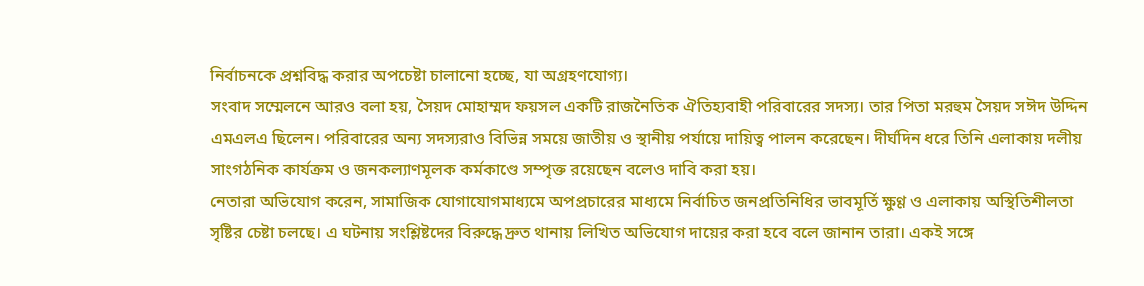নির্বাচনকে প্রশ্নবিদ্ধ করার অপচেষ্টা চালানো হচ্ছে, যা অগ্রহণযোগ্য।
সংবাদ সম্মেলনে আরও বলা হয়, সৈয়দ মোহাম্মদ ফয়সল একটি রাজনৈতিক ঐতিহ্যবাহী পরিবারের সদস্য। তার পিতা মরহুম সৈয়দ সঈদ উদ্দিন এমএলএ ছিলেন। পরিবারের অন্য সদস্যরাও বিভিন্ন সময়ে জাতীয় ও স্থানীয় পর্যায়ে দায়িত্ব পালন করেছেন। দীর্ঘদিন ধরে তিনি এলাকায় দলীয় সাংগঠনিক কার্যক্রম ও জনকল্যাণমূলক কর্মকাণ্ডে সম্পৃক্ত রয়েছেন বলেও দাবি করা হয়।
নেতারা অভিযোগ করেন, সামাজিক যোগাযোগমাধ্যমে অপপ্রচারের মাধ্যমে নির্বাচিত জনপ্রতিনিধির ভাবমূর্তি ক্ষুণ্ণ ও এলাকায় অস্থিতিশীলতা সৃষ্টির চেষ্টা চলছে। এ ঘটনায় সংশ্লিষ্টদের বিরুদ্ধে দ্রুত থানায় লিখিত অভিযোগ দায়ের করা হবে বলে জানান তারা। একই সঙ্গে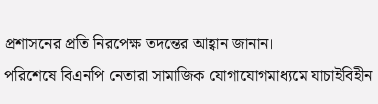প্রশাসনের প্রতি নিরপেক্ষ তদন্তের আহ্বান জানান।
পরিশেষে বিএনপি নেতারা সামাজিক যোগাযোগমাধ্যমে যাচাইবিহীন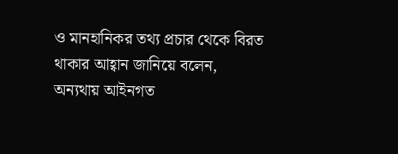ও মানহানিকর তথ্য প্রচার থেকে বিরত থাকার আহ্বান জানিয়ে বলেন, অন্যথায় আইনগত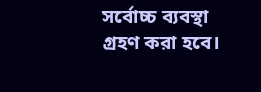সর্বোচ্চ ব্যবস্থা গ্রহণ করা হবে।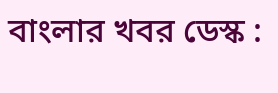বাংলার খবর ডেস্ক :